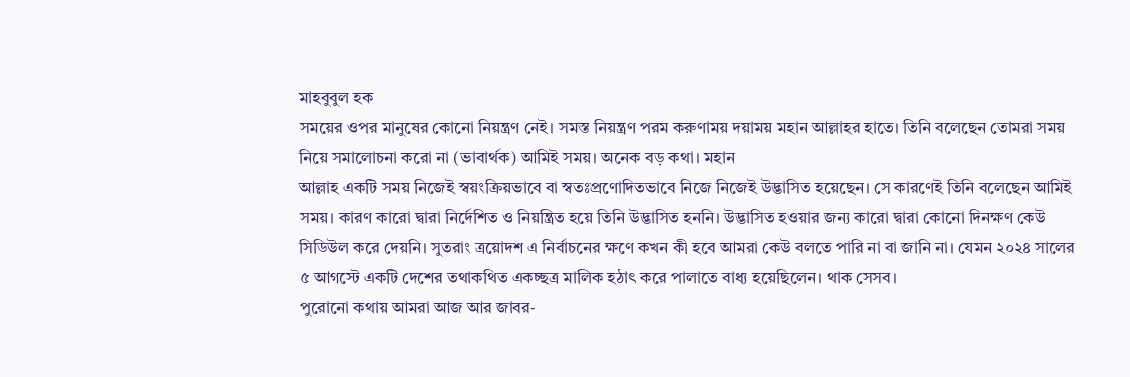মাহবুবুল হক
সময়ের ওপর মানুষের কোনো নিয়ন্ত্রণ নেই। সমস্ত নিয়ন্ত্রণ পরম করুণাময় দয়াময় মহান আল্লাহর হাতে। তিনি বলেছেন তোমরা সময় নিয়ে সমালোচনা করো না (ভাবার্থক) আমিই সময়। অনেক বড় কথা। মহান
আল্লাহ একটি সময় নিজেই স্বয়ংক্রিয়ভাবে বা স্বতঃপ্রণোদিতভাবে নিজে নিজেই উদ্ভাসিত হয়েছেন। সে কারণেই তিনি বলেছেন আমিই সময়। কারণ কারো দ্বারা নির্দেশিত ও নিয়ন্ত্রিত হয়ে তিনি উদ্ভাসিত হননি। উদ্ভাসিত হওয়ার জন্য কারো দ্বারা কোনো দিনক্ষণ কেউ সিডিউল করে দেয়নি। সুতরাং ত্রয়োদশ এ নির্বাচনের ক্ষণে কখন কী হবে আমরা কেউ বলতে পারি না বা জানি না। যেমন ২০২৪ সালের ৫ আগস্টে একটি দেশের তথাকথিত একচ্ছত্র মালিক হঠাৎ করে পালাতে বাধ্য হয়েছিলেন। থাক সেসব।
পুরোনো কথায় আমরা আজ আর জাবর-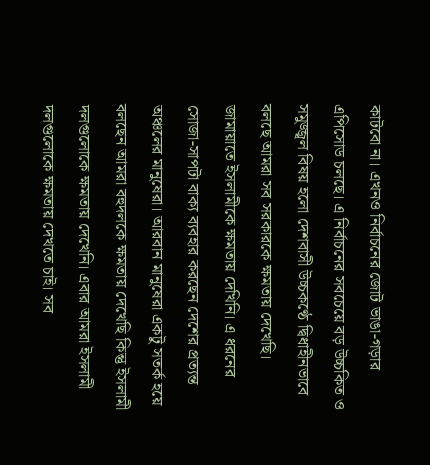কাটবো না। এখনও নির্বাচনের জোট ভাঙা-গড়ার এপিসোড চলছে। এ নির্বাচনের সবচেয়ে বড় উচ্চকিত ও সমুজ্জ্বল বিষয় হলো দেশবাসী উচ্চকণ্ঠে দ্বিধাহীনভাবে বলছে আমরা সব সরকারকে ক্ষমতায় দেখেছি। জামায়াতে ইসলামীকে ক্ষমতায় দেখিনি। এ ধরনের সোজা-সাপটা বাক্য ব্যবহার করছেন দেশের প্রত্যন্ত অঞ্চলের মানুষেরা। আরবান মানুষেরা একটু সতর্ক হয়ে বলছেন আমরা বহুদলকে ক্ষমতায় দেখেছি কিন্তু ইসলামী দলগুলোকে ক্ষমতায় দেখেনি। এবার আমরা ইসলামী দলগুলোকে ক্ষমতায় দেখতে চাই। সব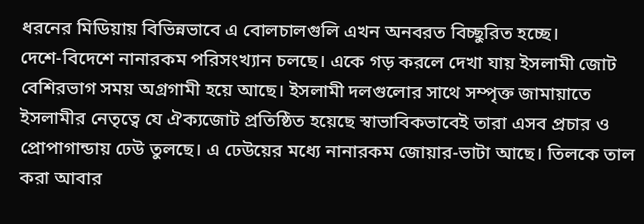ধরনের মিডিয়ায় বিভিন্নভাবে এ বোলচালগুলি এখন অনবরত বিচ্ছুরিত হচ্ছে।
দেশে-বিদেশে নানারকম পরিসংখ্যান চলছে। একে গড় করলে দেখা যায় ইসলামী জোট বেশিরভাগ সময় অগ্রগামী হয়ে আছে। ইসলামী দলগুলোর সাথে সম্পৃক্ত জামায়াতে ইসলামীর নেতৃত্বে যে ঐক্যজোট প্রতিষ্ঠিত হয়েছে স্বাভাবিকভাবেই তারা এসব প্রচার ও প্রোপাগান্ডায় ঢেউ তুলছে। এ ঢেউয়ের মধ্যে নানারকম জোয়ার-ভাটা আছে। তিলকে তাল করা আবার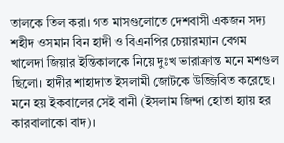তালকে তিল করা। গত মাসগুলোতে দেশবাসী একজন সদ্য শহীদ ওসমান বিন হাদী ও বিএনপির চেয়ারম্যান বেগম খালেদা জিয়ার ইন্তিকালকে নিয়ে দুঃখ ভারাক্রান্ত মনে মশগুল ছিলো। হাদীর শাহাদাত ইসলামী জোটকে উজ্জিবিত করেছে। মনে হয় ইকবালের সেই বানী (ইসলাম জিন্দা হোতা হ্যায় হর কারবালাকো বাদ)।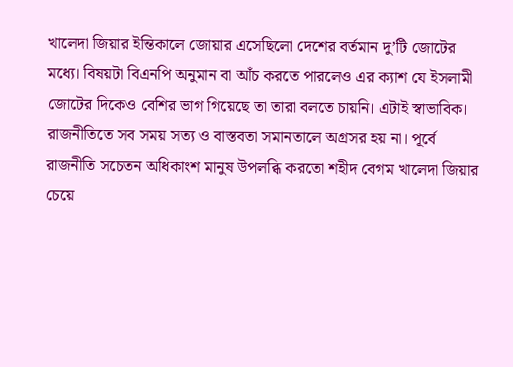খালেদা জিয়ার ইন্তিকালে জোয়ার এসেছিলো দেশের বর্তমান দু’টি জোটের মধ্যে। বিষয়টা বিএনপি অনুমান বা আঁচ করতে পারলেও এর ক্যাশ যে ইসলামী জোটের দিকেও বেশির ভাগ গিয়েছে তা তারা বলতে চায়নি। এটাই স্বাভাবিক। রাজনীতিতে সব সময় সত্য ও বাস্তবতা সমানতালে অগ্রসর হয় না। পূর্বে রাজনীতি সচেতন অধিকাংশ মানুষ উপলব্ধি করতো শহীদ বেগম খালেদা জিয়ার চেয়ে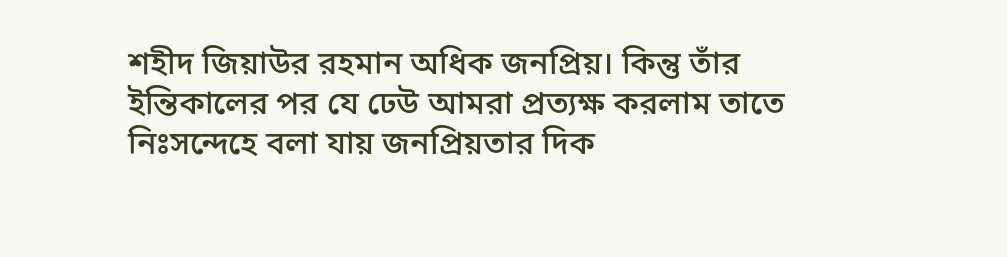শহীদ জিয়াউর রহমান অধিক জনপ্রিয়। কিন্তু তাঁর ইন্তিকালের পর যে ঢেউ আমরা প্রত্যক্ষ করলাম তাতে নিঃসন্দেহে বলা যায় জনপ্রিয়তার দিক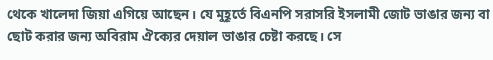থেকে খালেদা জিয়া এগিয়ে আছেন। যে মুহূর্তে বিএনপি সরাসরি ইসলামী জোট ভাঙার জন্য বা ছোট করার জন্য অবিরাম ঐক্যের দেয়াল ভাঙার চেষ্টা করছে। সে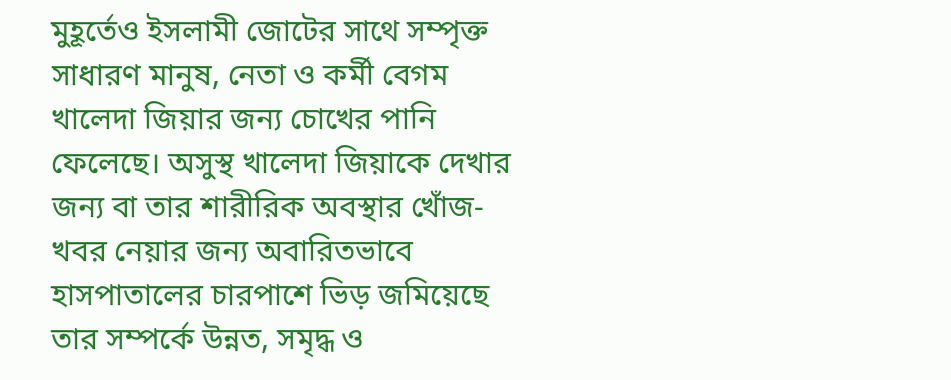মুহূর্তেও ইসলামী জোটের সাথে সম্পৃক্ত সাধারণ মানুষ, নেতা ও কর্মী বেগম খালেদা জিয়ার জন্য চোখের পানি ফেলেছে। অসুস্থ খালেদা জিয়াকে দেখার জন্য বা তার শারীরিক অবস্থার খোঁজ-খবর নেয়ার জন্য অবারিতভাবে হাসপাতালের চারপাশে ভিড় জমিয়েছে তার সম্পর্কে উন্নত, সমৃদ্ধ ও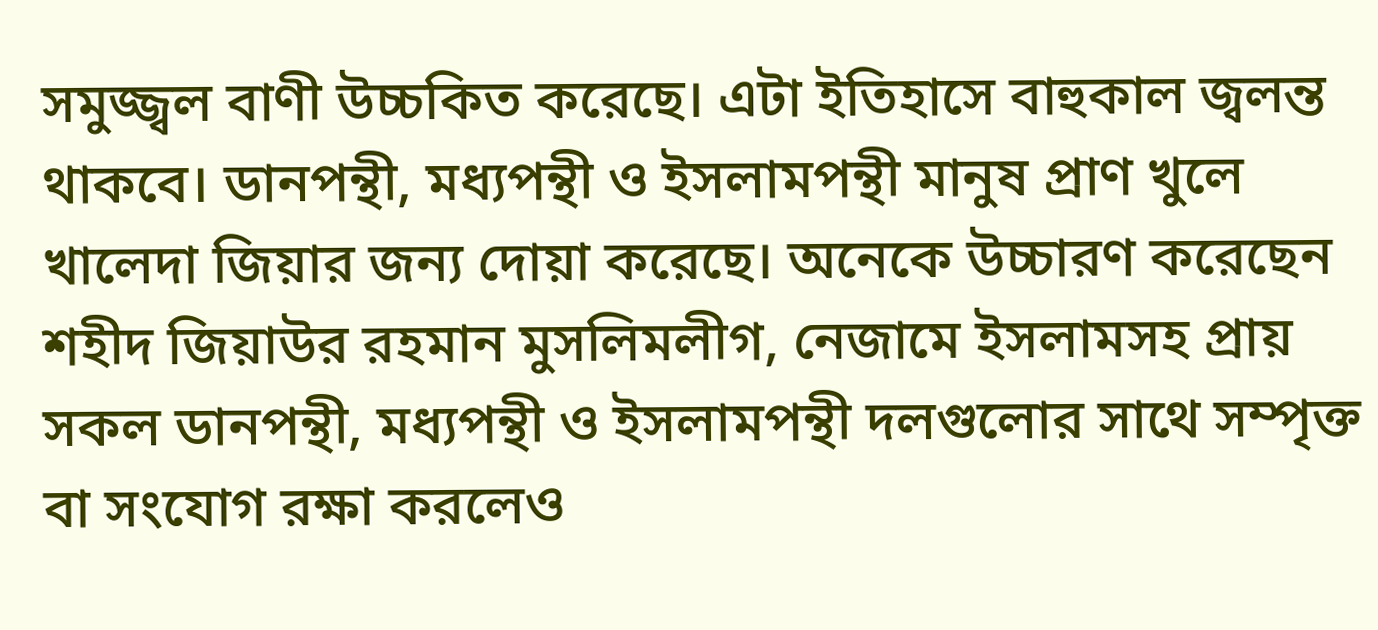সমুজ্জ্বল বাণী উচ্চকিত করেছে। এটা ইতিহাসে বাহুকাল জ্বলন্ত থাকবে। ডানপন্থী, মধ্যপন্থী ও ইসলামপন্থী মানুষ প্রাণ খুলে খালেদা জিয়ার জন্য দোয়া করেছে। অনেকে উচ্চারণ করেছেন শহীদ জিয়াউর রহমান মুসলিমলীগ, নেজামে ইসলামসহ প্রায় সকল ডানপন্থী, মধ্যপন্থী ও ইসলামপন্থী দলগুলোর সাথে সম্পৃক্ত বা সংযোগ রক্ষা করলেও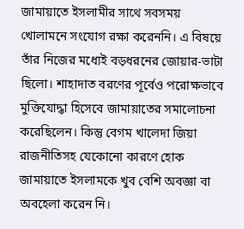জামায়াতে ইসলামীর সাথে সবসময় খোলামনে সংযোগ রক্ষা করেননি। এ বিষয়ে তাঁর নিজের মধ্যেই বড়ধরনের জোয়ার-ভাটা ছিলো। শাহাদাত বরণের পূর্বেও পরোক্ষভাবে মুক্তিযোদ্ধা হিসেবে জামায়াতের সমালোচনা করেছিলেন। কিন্তু বেগম খালেদা জিয়া রাজনীতিসহ যেকোনো কারণে হোক জামায়াতে ইসলামকে খুব বেশি অবজ্ঞা বা অবহেলা করেন নি।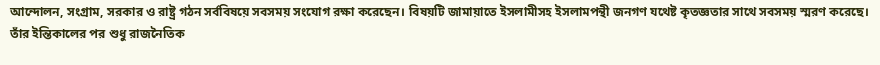আন্দোলন, সংগ্রাম, সরকার ও রাষ্ট্র গঠন সর্ববিষয়ে সবসময় সংযোগ রক্ষা করেছেন। বিষয়টি জামায়াতে ইসলামীসহ ইসলামপন্থী জনগণ যথেষ্ট কৃতজ্ঞতার সাথে সবসময় স্মরণ করেছে। তাঁর ইন্তিকালের পর শুধু রাজনৈতিক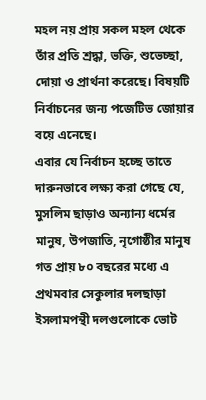মহল নয় প্রায় সকল মহল থেকে তাঁর প্রতি শ্রদ্ধা, ভক্তি, শুভেচ্ছা, দোয়া ও প্রার্থনা করেছে। বিষয়টি নির্বাচনের জন্য পজেটিভ জোয়ার বয়ে এনেছে।
এবার যে নির্বাচন হচ্ছে তাতে দারুনভাবে লক্ষ্য করা গেছে যে, মুসলিম ছাড়াও অন্যান্য ধর্মের মানুষ, উপজাতি, নৃগোষ্ঠীর মানুষ গত প্রায় ৮০ বছরের মধ্যে এ প্রথমবার সেকুলার দলছাড়া ইসলামপন্থী দলগুলোকে ভোট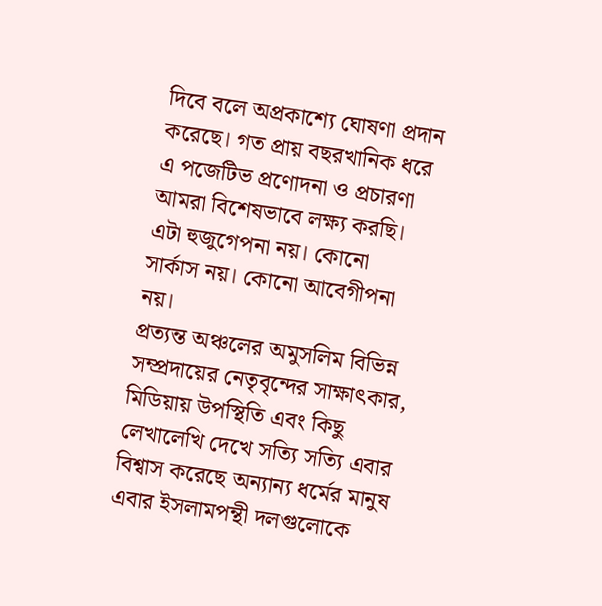দিবে বলে অপ্রকাশ্যে ঘোষণা প্রদান করেছে। গত প্রায় বছরখানিক ধরে এ পজেটিভ প্রণোদনা ও প্রচারণা আমরা বিশেষভাবে লক্ষ্য করছি। এটা হুজুগেপনা নয়। কোনো সার্কাস নয়। কোনো আবেগীপনা নয়।
প্রত্যন্ত অঞ্চলের অমুসলিম বিভিন্ন সম্প্রদায়ের নেতৃবৃন্দের সাক্ষাৎকার, মিডিয়ায় উপস্থিতি এবং কিছু লেখালেখি দেখে সত্যি সত্যি এবার বিশ্বাস করেছে অন্যান্য ধর্মের মানুষ এবার ইসলামপন্থী দলগুলোকে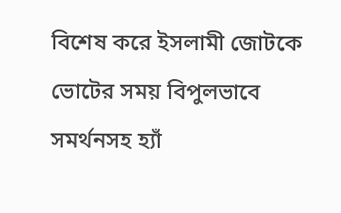বিশেষ করে ইসলামী জোটকে ভোটের সময় বিপুলভাবে সমর্থনসহ হ্যাঁ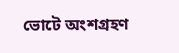ভোটে অংশগ্রহণ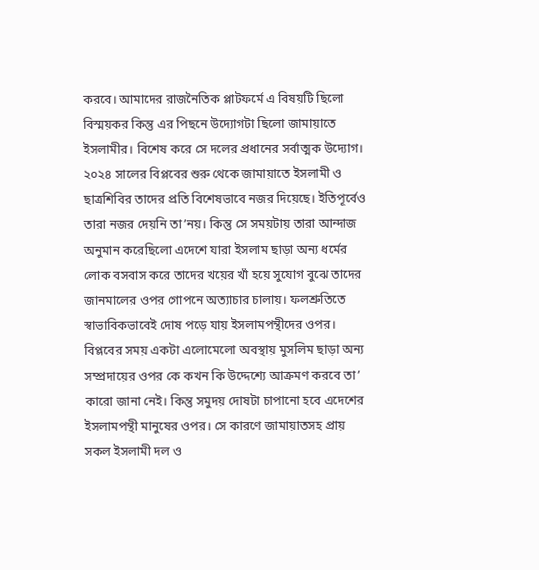করবে। আমাদের রাজনৈতিক প্লাটফর্মে এ বিষয়টি ছিলো বিস্ময়কর কিন্তু এর পিছনে উদ্যোগটা ছিলো জামায়াতে ইসলামীর। বিশেষ করে সে দলের প্রধানের সর্বাত্মক উদ্যোগ। ২০২৪ সালের বিপ্লবের শুরু থেকে জামায়াতে ইসলামী ও ছাত্রশিবির তাদের প্রতি বিশেষভাবে নজর দিয়েছে। ইতিপূর্বেও তারা নজর দেয়নি তা’নয়। কিন্তু সে সময়টায় তারা আন্দাজ অনুমান করেছিলো এদেশে যারা ইসলাম ছাড়া অন্য ধর্মের লোক বসবাস করে তাদের খয়ের খাঁ হয়ে সুযোগ বুঝে তাদের জানমালের ওপর গোপনে অত্যাচার চালায়। ফলশ্রুতিতে স্বাভাবিকভাবেই দোষ পড়ে যায় ইসলামপন্থীদের ওপর। বিপ্লবের সময় একটা এলোমেলো অবস্থায় মুসলিম ছাড়া অন্য সম্প্রদায়ের ওপর কে কখন কি উদ্দেশ্যে আক্রমণ করবে তা’ কারো জানা নেই। কিন্তু সমুদয় দোষটা চাপানো হবে এদেশের ইসলামপন্থী মানুষের ওপর। সে কারণে জামায়াতসহ প্রায় সকল ইসলামী দল ও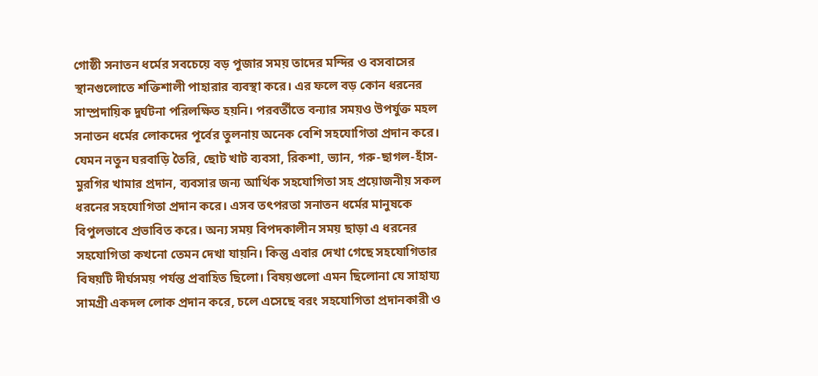গোষ্ঠী সনাতন ধর্মের সবচেয়ে বড় পুজার সময় তাদের মন্দির ও বসবাসের স্থানগুলোতে শক্তিশালী পাহারার ব্যবস্থা করে। এর ফলে বড় কোন ধরনের সাম্প্রদায়িক দুর্ঘটনা পরিলক্ষিত হয়নি। পরবর্তীতে বন্যার সময়ও উপর্যুক্ত মহল সনাতন ধর্মের লোকদের পূর্বের তুলনায় অনেক বেশি সহযোগিতা প্রদান করে। যেমন নতুন ঘরবাড়ি তৈরি, ছোট খাট ব্যবসা, রিকশা, ভ্যান, গরু-ছাগল-হাঁস-মুরগির খামার প্রদান, ব্যবসার জন্য আর্থিক সহযোগিতা সহ প্রয়োজনীয় সকল ধরনের সহযোগিতা প্রদান করে। এসব তৎপরতা সনাতন ধর্মের মানুষকে বিপুলভাবে প্রভাবিত করে। অন্য সময় বিপদকালীন সময় ছাড়া এ ধরনের সহযোগিতা কখনো তেমন দেখা যায়নি। কিন্তু এবার দেখা গেছে সহযোগিতার বিষয়টি দীর্ঘসময় পর্যন্ত প্রবাহিত ছিলো। বিষয়গুলো এমন ছিলোনা যে সাহায্য সামগ্রী একদল লোক প্রদান করে, চলে এসেছে বরং সহযোগিতা প্রদানকারী ও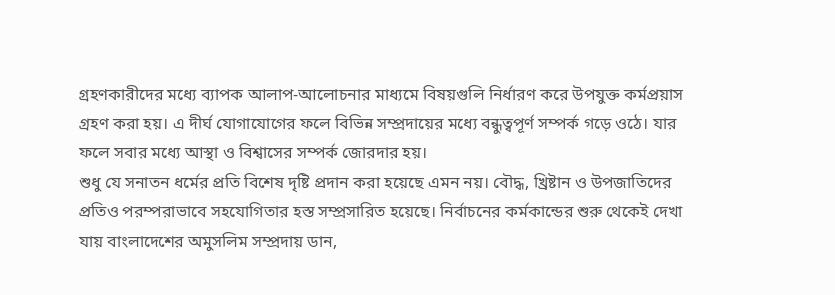গ্রহণকারীদের মধ্যে ব্যাপক আলাপ-আলোচনার মাধ্যমে বিষয়গুলি নির্ধারণ করে উপযুক্ত কর্মপ্রয়াস গ্রহণ করা হয়। এ দীর্ঘ যোগাযোগের ফলে বিভিন্ন সম্প্রদায়ের মধ্যে বন্ধুত্বপূর্ণ সম্পর্ক গড়ে ওঠে। যার ফলে সবার মধ্যে আস্থা ও বিশ্বাসের সম্পর্ক জোরদার হয়।
শুধু যে সনাতন ধর্মের প্রতি বিশেষ দৃষ্টি প্রদান করা হয়েছে এমন নয়। বৌদ্ধ, খ্রিষ্টান ও উপজাতিদের প্রতিও পরম্পরাভাবে সহযোগিতার হস্ত সম্প্রসারিত হয়েছে। নির্বাচনের কর্মকান্ডের শুরু থেকেই দেখা যায় বাংলাদেশের অমুসলিম সম্প্রদায় ডান,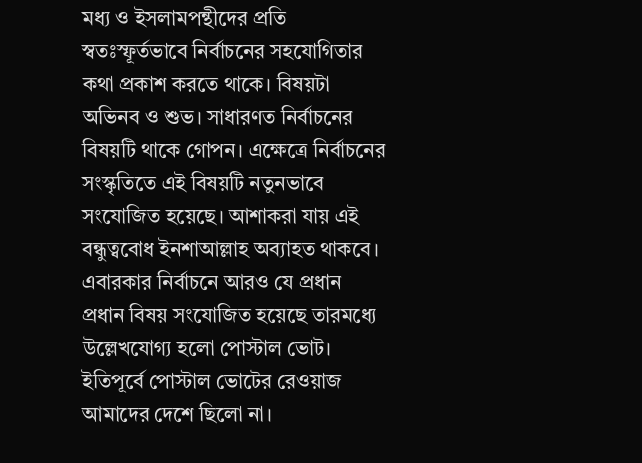মধ্য ও ইসলামপন্থীদের প্রতি স্বতঃস্ফূর্তভাবে নির্বাচনের সহযোগিতার কথা প্রকাশ করতে থাকে। বিষয়টা অভিনব ও শুভ। সাধারণত নির্বাচনের বিষয়টি থাকে গোপন। এক্ষেত্রে নির্বাচনের সংস্কৃতিতে এই বিষয়টি নতুনভাবে সংযোজিত হয়েছে। আশাকরা যায় এই বন্ধুত্ববোধ ইনশাআল্লাহ অব্যাহত থাকবে।
এবারকার নির্বাচনে আরও যে প্রধান প্রধান বিষয় সংযোজিত হয়েছে তারমধ্যে উল্লেখযোগ্য হলো পোস্টাল ভোট। ইতিপূর্বে পোস্টাল ভোটের রেওয়াজ আমাদের দেশে ছিলো না।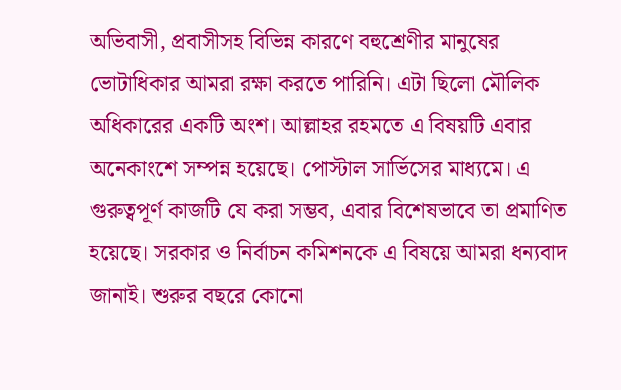অভিবাসী, প্রবাসীসহ বিভিন্ন কারণে বহুশ্রেণীর মানুষের ভোটাধিকার আমরা রক্ষা করতে পারিনি। এটা ছিলো মৌলিক অধিকারের একটি অংশ। আল্লাহর রহমতে এ বিষয়টি এবার অনেকাংশে সম্পন্ন হয়েছে। পোস্টাল সার্ভিসের মাধ্যমে। এ গুরুত্বপূর্ণ কাজটি যে করা সম্ভব, এবার বিশেষভাবে তা প্রমাণিত হয়েছে। সরকার ও নির্বাচন কমিশনকে এ বিষয়ে আমরা ধন্যবাদ জানাই। শুরুর বছরে কোনো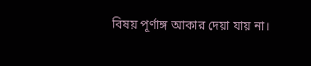বিষয় পূর্ণাঙ্গ আকার দেয়া যায় না।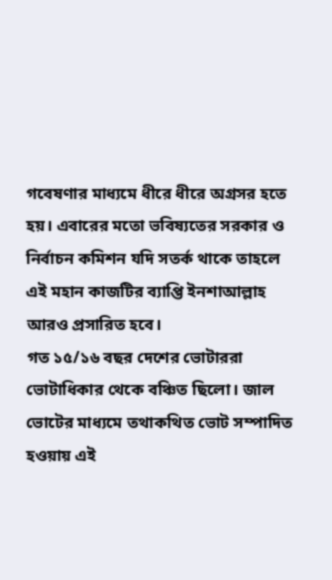গবেষণার মাধ্যমে ধীরে ধীরে অগ্রসর হতে হয়। এবারের মতো ভবিষ্যতের সরকার ও নির্বাচন কমিশন যদি সতর্ক থাকে তাহলে এই মহান কাজটির ব্যাপ্তি ইনশাআল্লাহ আরও প্রসারিত হবে।
গত ১৫/১৬ বছর দেশের ভোটাররা ভোটাধিকার থেকে বঞ্চিত ছিলো। জাল ভোটের মাধ্যমে তথাকথিত ভোট সম্পাদিত হওয়ায় এই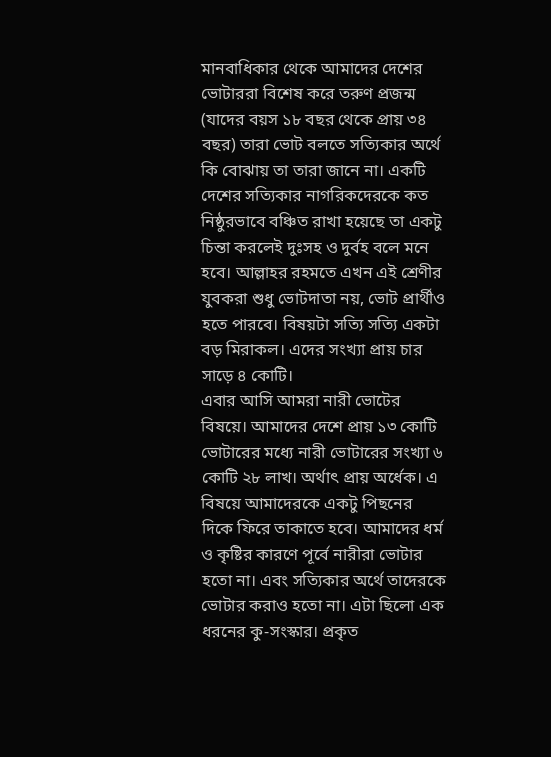মানবাধিকার থেকে আমাদের দেশের ভোটাররা বিশেষ করে তরুণ প্রজন্ম (যাদের বয়স ১৮ বছর থেকে প্রায় ৩৪ বছর) তারা ভোট বলতে সত্যিকার অর্থে কি বোঝায় তা তারা জানে না। একটি দেশের সত্যিকার নাগরিকদেরকে কত নিষ্ঠুরভাবে বঞ্চিত রাখা হয়েছে তা একটু চিন্তা করলেই দুঃসহ ও দুর্বহ বলে মনে হবে। আল্লাহর রহমতে এখন এই শ্রেণীর যুবকরা শুধু ভোটদাতা নয়, ভোট প্রার্থীও হতে পারবে। বিষয়টা সত্যি সত্যি একটা বড় মিরাকল। এদের সংখ্যা প্রায় চার সাড়ে ৪ কোটি।
এবার আসি আমরা নারী ভোটের বিষয়ে। আমাদের দেশে প্রায় ১৩ কোটি ভোটারের মধ্যে নারী ভোটারের সংখ্যা ৬ কোটি ২৮ লাখ। অর্থাৎ প্রায় অর্ধেক। এ বিষয়ে আমাদেরকে একটু পিছনের দিকে ফিরে তাকাতে হবে। আমাদের ধর্ম ও কৃষ্টির কারণে পূর্বে নারীরা ভোটার হতো না। এবং সত্যিকার অর্থে তাদেরকে ভোটার করাও হতো না। এটা ছিলো এক ধরনের কু-সংস্কার। প্রকৃত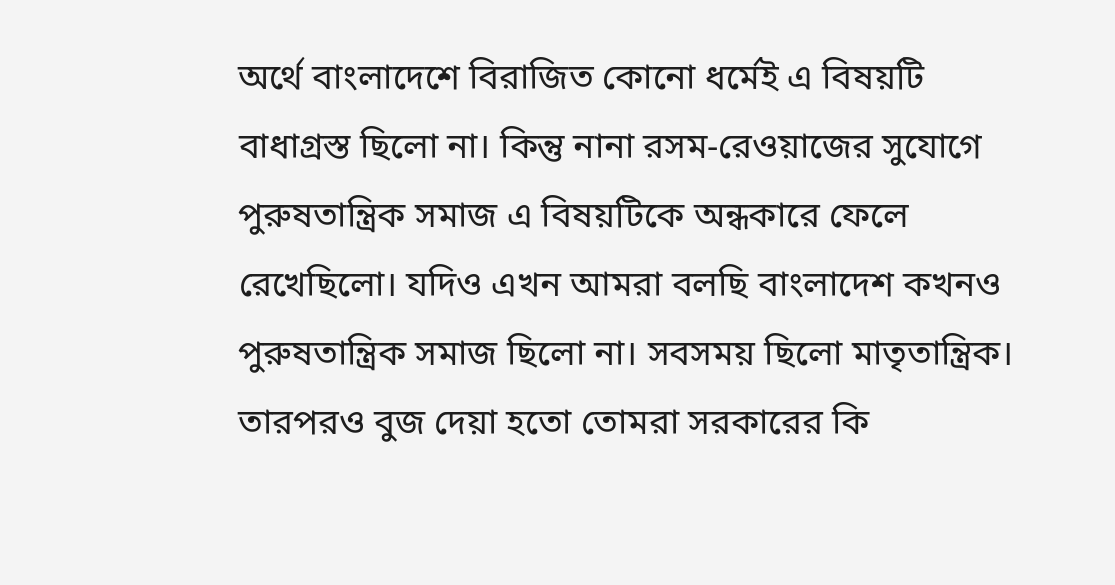অর্থে বাংলাদেশে বিরাজিত কোনো ধর্মেই এ বিষয়টি বাধাগ্রস্ত ছিলো না। কিন্তু নানা রসম-রেওয়াজের সুযোগে পুরুষতান্ত্রিক সমাজ এ বিষয়টিকে অন্ধকারে ফেলে রেখেছিলো। যদিও এখন আমরা বলছি বাংলাদেশ কখনও পুরুষতান্ত্রিক সমাজ ছিলো না। সবসময় ছিলো মাতৃতান্ত্রিক। তারপরও বুজ দেয়া হতো তোমরা সরকারের কি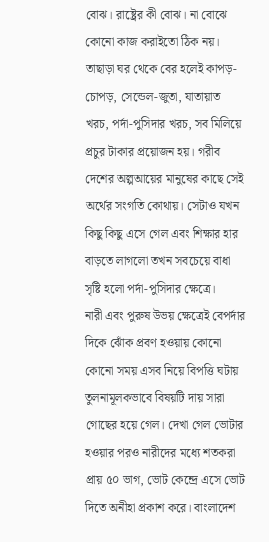বোঝ। রাষ্ট্রের কী বোঝ। না বোঝে কোনো কাজ করাইতো ঠিক নয়। তাছাড়া ঘর থেকে বের হলেই কাপড়-চোপড়, সেন্ডেল-জুতা, যাতায়াত খরচ, পর্দা-পুসিদার খরচ, সব মিলিয়ে প্রচুর টাকার প্রয়োজন হয়। গরীব দেশের অল্পআয়ের মানুষের কাছে সেই অর্থের সংগতি কোথায়। সেটাও যখন কিছু কিছু এসে গেল এবং শিক্ষার হার বাড়তে লাগলো তখন সবচেয়ে বাধা সৃষ্টি হলো পর্দা-পুসিদার ক্ষেত্রে।
নারী এবং পুরুষ উভয় ক্ষেত্রেই বেপর্দার দিকে ঝোঁক প্রবণ হওয়ায় কোনো কোনো সময় এসব নিয়ে বিপত্তি ঘটায় তুলনামূলকভাবে বিষয়টি দায় সারা গোছের হয়ে গেল। দেখা গেল ভোটার হওয়ার পরও নারীদের মধ্যে শতকরা প্রায় ৫০ ভাগ, ভোট কেন্দ্রে এসে ভোট দিতে অনীহা প্রকাশ করে। বাংলাদেশ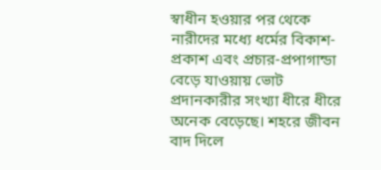স্বাধীন হওয়ার পর থেকে নারীদের মধ্যে ধর্মের বিকাশ-প্রকাশ এবং প্রচার-প্রপাগান্ডা বেড়ে যাওয়ায় ভোট প্রদানকারীর সংখ্যা ধীরে ধীরে অনেক বেড়েছে। শহরে জীবন বাদ দিলে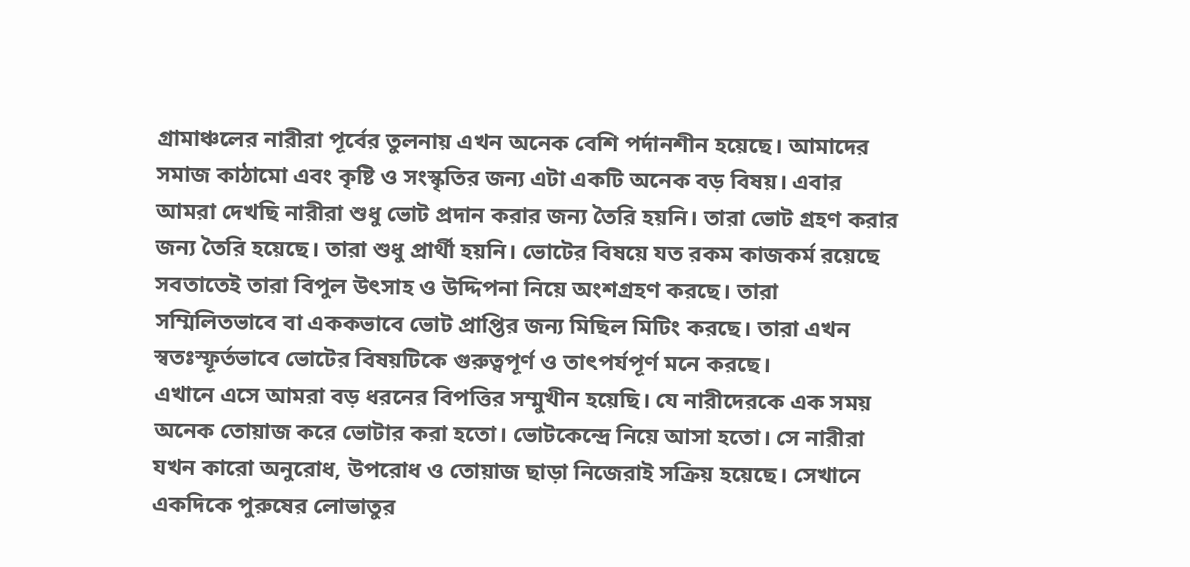গ্রামাঞ্চলের নারীরা পূর্বের তুলনায় এখন অনেক বেশি পর্দানশীন হয়েছে। আমাদের সমাজ কাঠামো এবং কৃষ্টি ও সংস্কৃতির জন্য এটা একটি অনেক বড় বিষয়। এবার আমরা দেখছি নারীরা শুধু ভোট প্রদান করার জন্য তৈরি হয়নি। তারা ভোট গ্রহণ করার জন্য তৈরি হয়েছে। তারা শুধু প্রার্থী হয়নি। ভোটের বিষয়ে যত রকম কাজকর্ম রয়েছে সবতাতেই তারা বিপুল উৎসাহ ও উদ্দিপনা নিয়ে অংশগ্রহণ করছে। তারা সম্মিলিতভাবে বা এককভাবে ভোট প্রাপ্তির জন্য মিছিল মিটিং করছে। তারা এখন স্বতঃস্ফূর্তভাবে ভোটের বিষয়টিকে গুরুত্বপূর্ণ ও তাৎপর্যপূর্ণ মনে করছে।
এখানে এসে আমরা বড় ধরনের বিপত্তির সম্মুখীন হয়েছি। যে নারীদেরকে এক সময় অনেক তোয়াজ করে ভোটার করা হতো। ভোটকেন্দ্রে নিয়ে আসা হতো। সে নারীরা যখন কারো অনুরোধ, উপরোধ ও তোয়াজ ছাড়া নিজেরাই সক্রিয় হয়েছে। সেখানে একদিকে পুরুষের লোভাতুর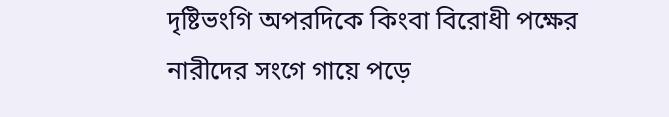দৃষ্টিভংগি অপরদিকে কিংবা বিরোধী পক্ষের নারীদের সংগে গায়ে পড়ে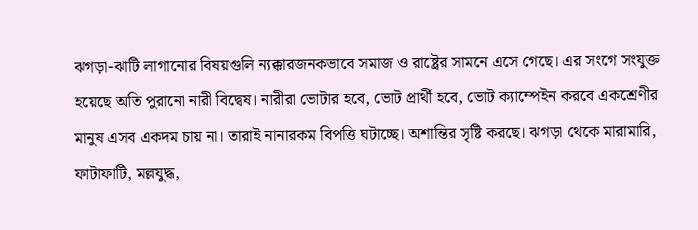ঝগড়া-ঝাটি লাগানোর বিষয়গুলি ন্যক্কারজনকভাবে সমাজ ও রাষ্ট্রের সামনে এসে গেছে। এর সংগে সংযুক্ত হয়েছে অতি পুরানো নারী বিদ্বেষ। নারীরা ভোটার হবে, ভোট প্রার্থী হবে, ভোট ক্যাম্পেইন করবে একশ্রেণীর মানুষ এসব একদম চায় না। তারাই নানারকম বিপত্তি ঘটাচ্ছে। অশান্তির সৃষ্টি করছে। ঝগড়া থেকে মারামারি, ফাটাফাটি, মল্লযুদ্ধ,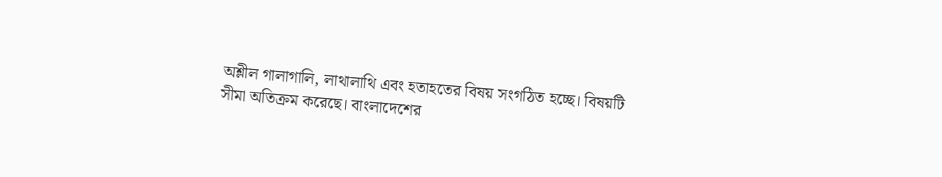অশ্লীল গালাগালি, লাথালাথি এবং হতাহতের বিষয় সংগঠিত হচ্ছে। বিষয়টি সীমা অতিক্রম করেছে। বাংলাদেশের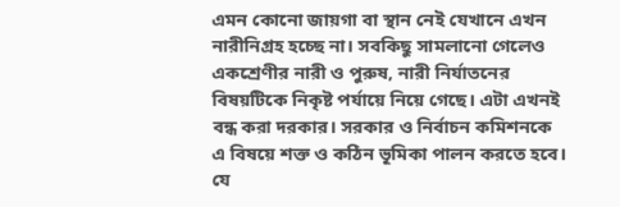এমন কোনো জায়গা বা স্থান নেই যেখানে এখন নারীনিগ্রহ হচ্ছে না। সবকিছু সামলানো গেলেও একশ্রেণীর নারী ও পুরুষ, নারী নির্যাতনের বিষয়টিকে নিকৃষ্ট পর্যায়ে নিয়ে গেছে। এটা এখনই বন্ধ করা দরকার। সরকার ও নির্বাচন কমিশনকে এ বিষয়ে শক্ত ও কঠিন ভূমিকা পালন করতে হবে।
যে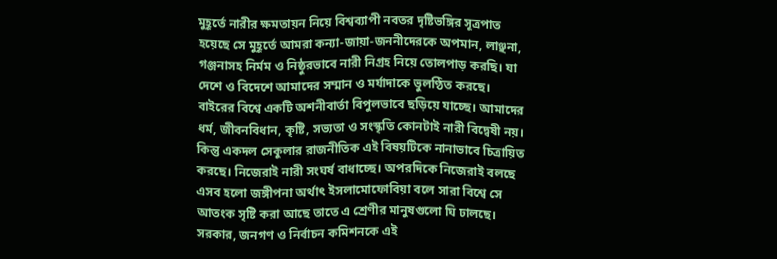মুহূর্তে নারীর ক্ষমতায়ন নিয়ে বিশ্বব্যাপী নবতর দৃষ্টিভঙ্গির সূত্রপাত হয়েছে সে মুহূর্তে আমরা কন্যা-জায়া-জননীদেরকে অপমান, লাঞ্ছনা, গঞ্জনাসহ নির্মম ও নিষ্ঠুরভাবে নারী নিগ্রহ নিয়ে তোলপাড় করছি। যা দেশে ও বিদেশে আমাদের সম্মান ও মর্যাদাকে ভুলণ্ঠিত করছে। বাইরের বিশ্বে একটি অশনীবার্তা বিপুলভাবে ছড়িয়ে যাচ্ছে। আমাদের ধর্ম, জীবনবিধান, কৃষ্টি, সভ্যতা ও সংস্কৃতি কোনটাই নারী বিদ্বেষী নয়। কিন্তু একদল সেকুলার রাজনীতিক এই বিষয়টিকে নানাভাবে চিত্রায়িত করছে। নিজেরাই নারী সংঘর্ষ বাধাচ্ছে। অপরদিকে নিজেরাই বলছে এসব হলো জঙ্গীপনা অর্থাৎ ইসলামোফোবিয়া বলে সারা বিশ্বে সে আতংক সৃষ্টি করা আছে তাতে এ শ্রেণীর মানুষগুলো ঘি ঢালছে। সরকার, জনগণ ও নির্বাচন কমিশনকে এই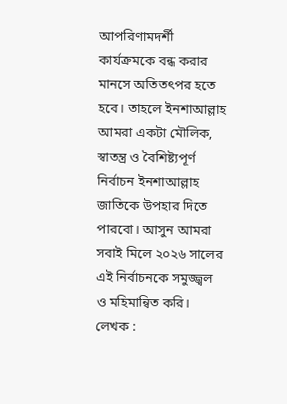আপরিণামদর্শী কার্যক্রমকে বন্ধ করার মানসে অতিতৎপর হতে হবে। তাহলে ইনশাআল্লাহ আমরা একটা মৌলিক, স্বাতন্ত্র ও বৈশিষ্ট্যপূর্ণ নির্বাচন ইনশাআল্লাহ জাতিকে উপহার দিতে পারবো। আসুন আমরা সবাই মিলে ২০২৬ সালের এই নির্বাচনকে সমুজ্জ্বল ও মহিমান্বিত করি।
লেখক :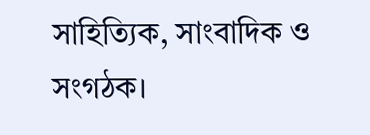সাহিত্যিক, সাংবাদিক ও সংগঠক।